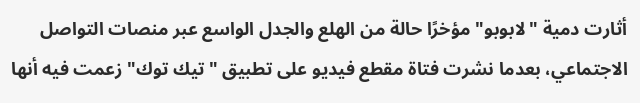أثارت دمية "لابوبو" مؤخرًا حالة من الهلع والجدل الواسع عبر منصات التواصل الاجتماعي، بعدما نشرت فتاة مقطع فيديو على تطبيق "تيك توك" زعمت فيه أنها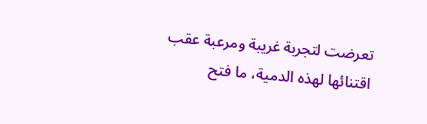تعرضت لتجربة غريبة ومرعبة عقب اقتنائها لهذه الدمية، ما فتح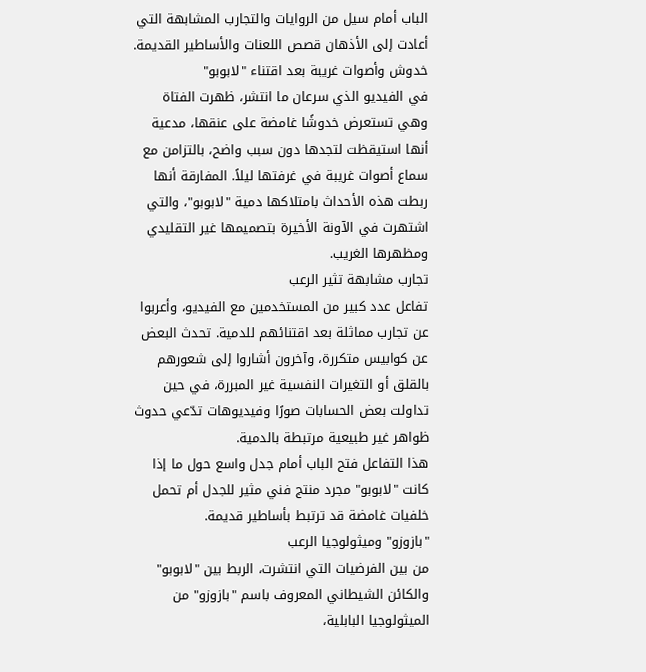الباب أمام سيل من الروايات والتجارب المشابهة التي أعادت إلى الأذهان قصص اللعنات والأساطير القديمة.
خدوش وأصوات غريبة بعد اقتناء "لابوبو"
في الفيديو الذي سرعان ما انتشر، ظهرت الفتاة وهي تستعرض خدوشًا غامضة على عنقها، مدعية أنها استيقظت لتجدها دون سبب واضح، بالتزامن مع سماع أصوات غريبة في غرفتها ليلاً. المفارقة أنها ربطت هذه الأحداث بامتلاكها دمية "لابوبو"، والتي اشتهرت في الآونة الأخيرة بتصميمها غير التقليدي ومظهرها الغريب.
تجارب مشابهة تثير الرعب
تفاعل عدد كبير من المستخدمين مع الفيديو، وأعربوا عن تجارب مماثلة بعد اقتنائهم للدمية. تحدث البعض عن كوابيس متكررة، وآخرون أشاروا إلى شعورهم بالقلق أو التغيرات النفسية غير المبررة، في حين تداولت بعض الحسابات صورًا وفيديوهات تدّعي حدوث ظواهر غير طبيعية مرتبطة بالدمية.
هذا التفاعل فتح الباب أمام جدل واسع حول ما إذا كانت "لابوبو" مجرد منتج فني مثير للجدل أم تحمل خلفيات غامضة قد ترتبط بأساطير قديمة.
"بازوزو" وميثولوجيا الرعب
من بين الفرضيات التي انتشرت، الربط بين "لابوبو" والكائن الشيطاني المعروف باسم "بازوزو" من الميثولوجيا البابلية،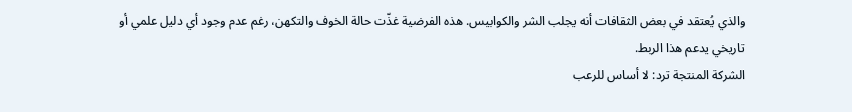والذي يُعتقد في بعض الثقافات أنه يجلب الشر والكوابيس. هذه الفرضية غذّت حالة الخوف والتكهن، رغم عدم وجود أي دليل علمي أو تاريخي يدعم هذا الربط.
الشركة المنتجة ترد: لا أساس للرعب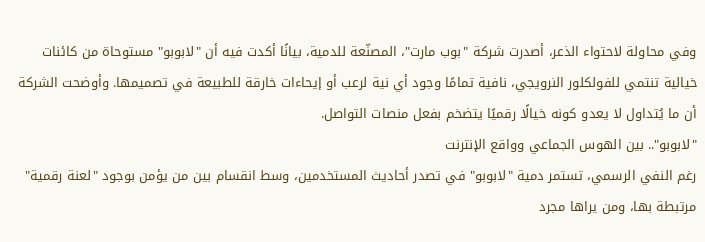وفي محاولة لاحتواء الذعر، أصدرت شركة "بوب مارت"، المصنّعة للدمية، بيانًا أكدت فيه أن "لابوبو" مستوحاة من كائنات خيالية تنتمي للفولكلور النرويجي، نافية تمامًا وجود أي نية لرعب أو إيحاءات خارقة للطبيعة في تصميمها. وأوضحت الشركة أن ما يُتداول لا يعدو كونه خيالًا رقميًا يتضخم بفعل منصات التواصل.
"لابوبو".. بين الهوس الجماعي وواقع الإنترنت
رغم النفي الرسمي، تستمر دمية "لابوبو" في تصدر أحاديث المستخدمين، وسط انقسام بين من يؤمن بوجود "لعنة رقمية" مرتبطة بها، ومن يراها مجرد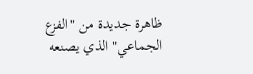ظاهرة جديدة من "الفزع الجماعي" الذي يصنعه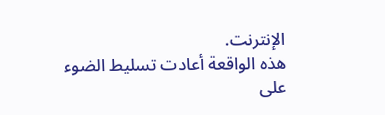الإنترنت.
هذه الواقعة أعادت تسليط الضوء على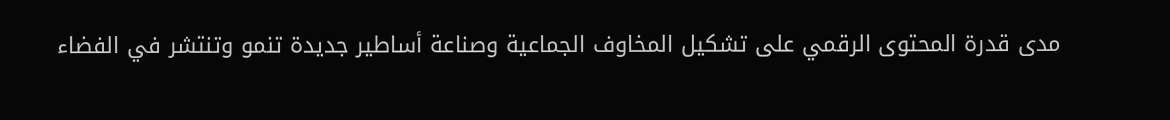مدى قدرة المحتوى الرقمي على تشكيل المخاوف الجماعية وصناعة أساطير جديدة تنمو وتنتشر في الفضاء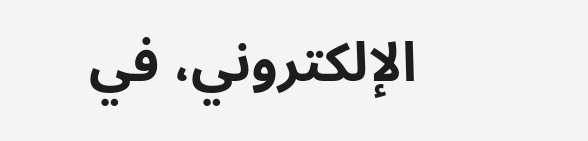الإلكتروني، في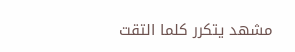مشهد يتكرر كلما التقت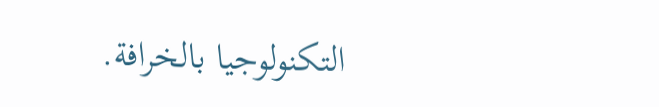التكنولوجيا بالخرافة.